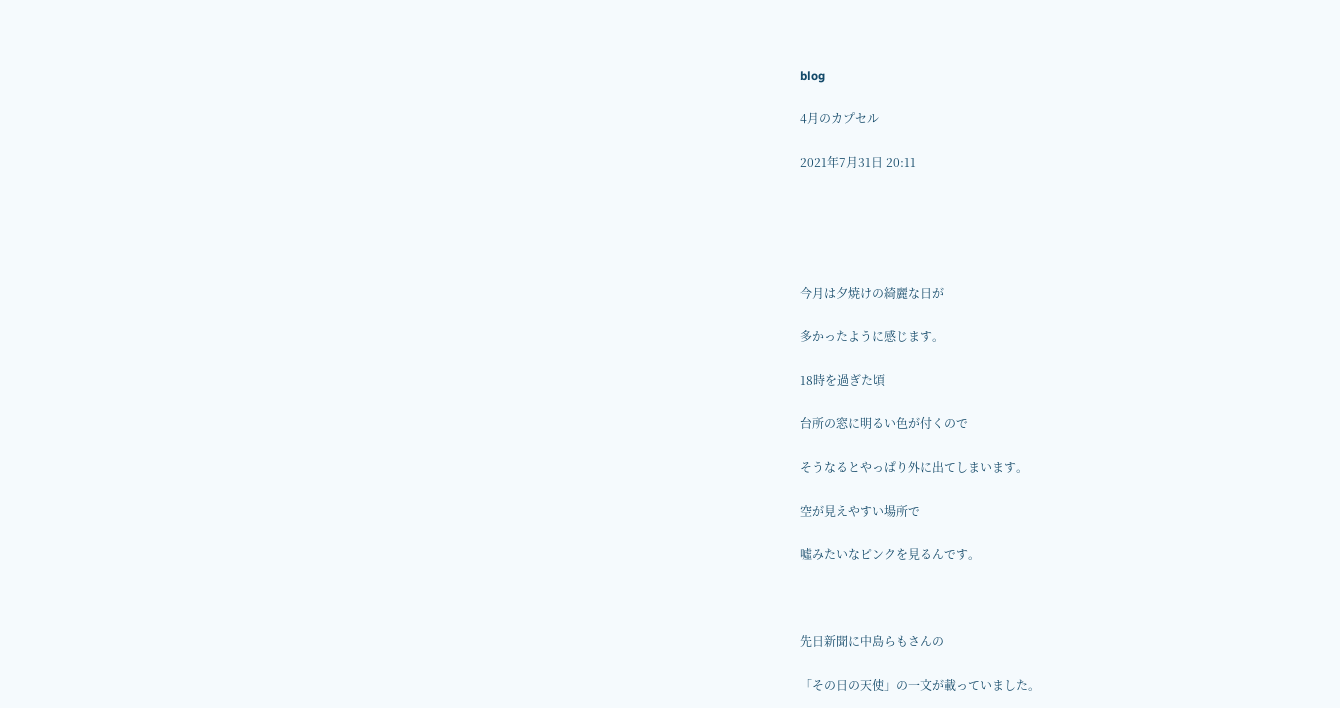blog

4月のカプセル

2021年7月31日 20:11





今月は夕焼けの綺麗な日が

多かったように感じます。

18時を過ぎた頃

台所の窓に明るい色が付くので

そうなるとやっぱり外に出てしまいます。

空が見えやすい場所で

噓みたいなピンクを見るんです。



先日新聞に中島らもさんの

「その日の天使」の一文が載っていました。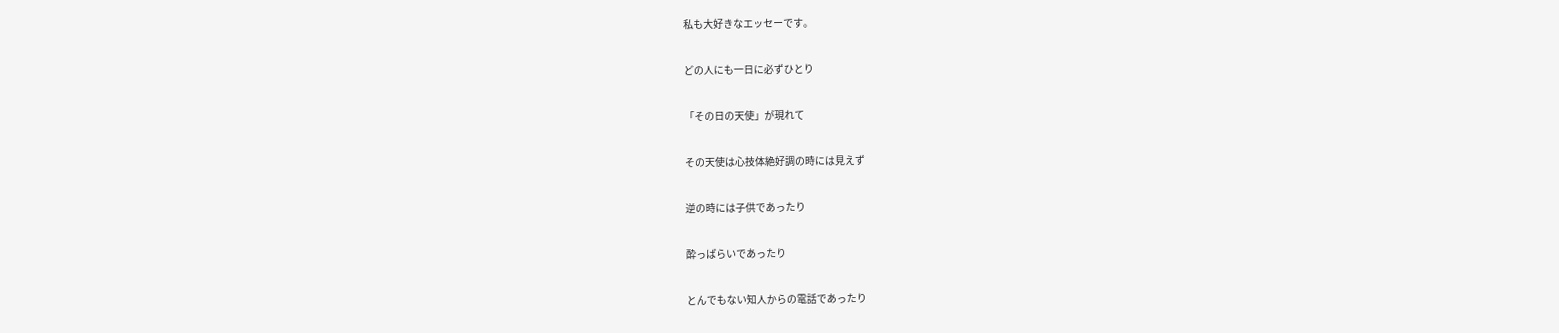私も大好きなエッセーです。

どの人にも一日に必ずひとり

「その日の天使」が現れて

その天使は心技体絶好調の時には見えず

逆の時には子供であったり

酔っぱらいであったり

とんでもない知人からの電話であったり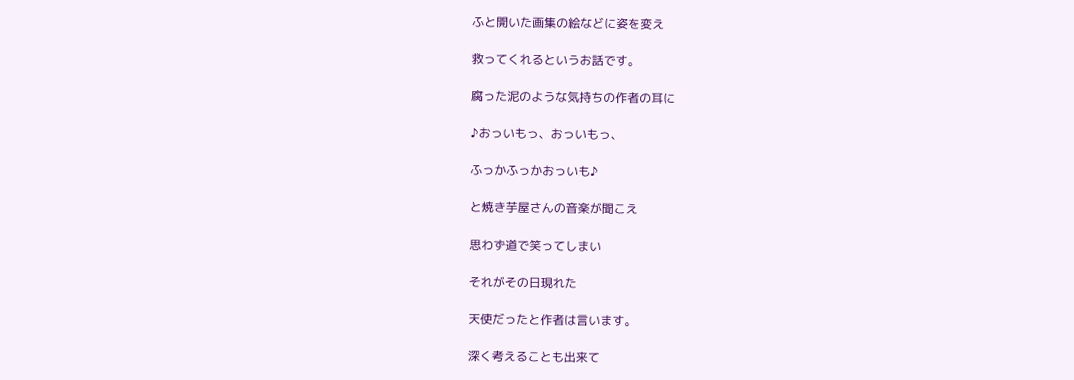ふと開いた画集の絵などに姿を変え

救ってくれるというお話です。

腐った泥のような気持ちの作者の耳に

♪おっいもっ、おっいもっ、

ふっかふっかおっいも♪

と焼き芋屋さんの音楽が聞こえ

思わず道で笑ってしまい

それがその日現れた

天使だったと作者は言います。

深く考えることも出来て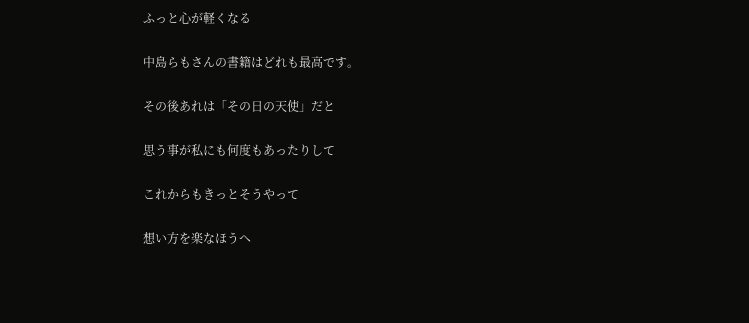ふっと心が軽くなる

中島らもさんの書籍はどれも最高です。

その後あれは「その日の天使」だと

思う事が私にも何度もあったりして

これからもきっとそうやって

想い方を楽なほうへ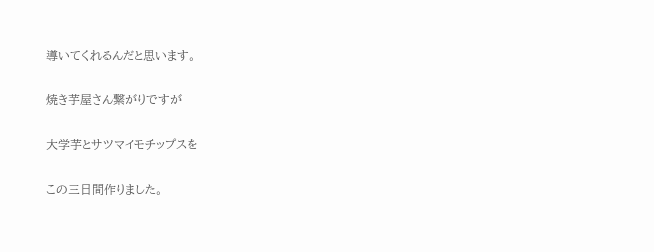導いてくれるんだと思います。

焼き芋屋さん繋がりですが

大学芋とサツマイモチップスを

この三日間作りました。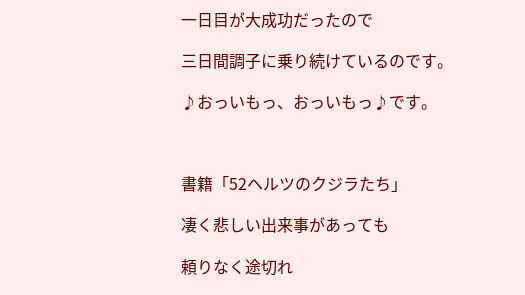一日目が大成功だったので

三日間調子に乗り続けているのです。

♪おっいもっ、おっいもっ♪です。



書籍「52ヘルツのクジラたち」

凄く悲しい出来事があっても

頼りなく途切れ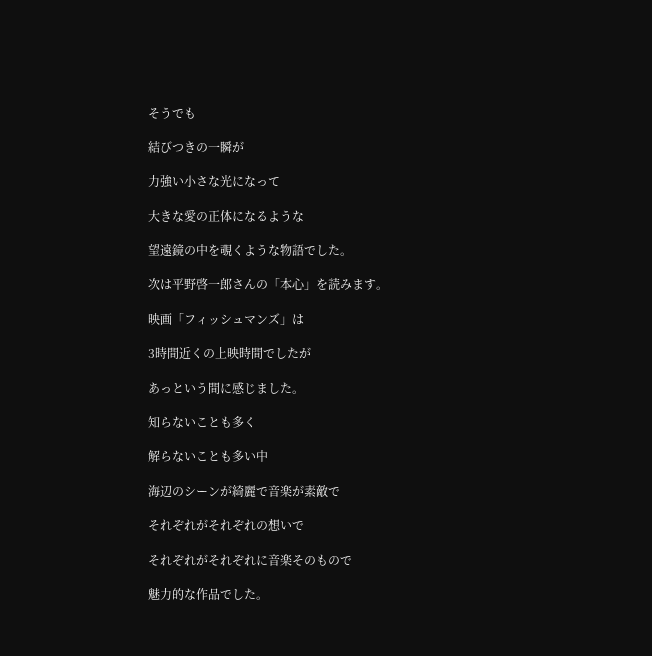そうでも

結びつきの一瞬が

力強い小さな光になって

大きな愛の正体になるような

望遠鏡の中を覗くような物語でした。

次は平野啓一郎さんの「本心」を読みます。

映画「フィッシュマンズ」は

3時間近くの上映時間でしたが

あっという間に感じました。

知らないことも多く

解らないことも多い中

海辺のシーンが綺麗で音楽が素敵で

それぞれがそれぞれの想いで

それぞれがそれぞれに音楽そのもので

魅力的な作品でした。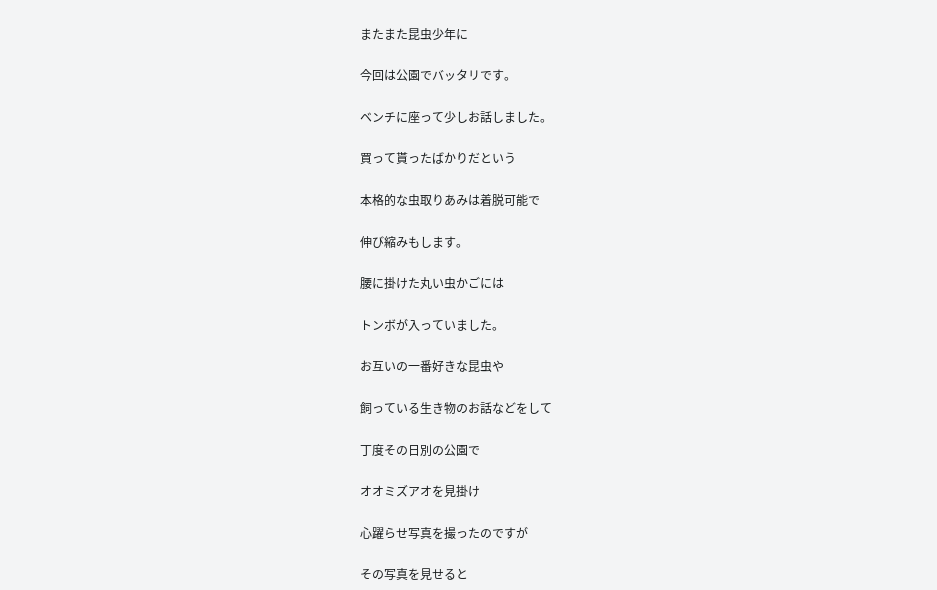またまた昆虫少年に

今回は公園でバッタリです。

ベンチに座って少しお話しました。

買って貰ったばかりだという

本格的な虫取りあみは着脱可能で

伸び縮みもします。

腰に掛けた丸い虫かごには

トンボが入っていました。

お互いの一番好きな昆虫や

飼っている生き物のお話などをして

丁度その日別の公園で

オオミズアオを見掛け

心躍らせ写真を撮ったのですが

その写真を見せると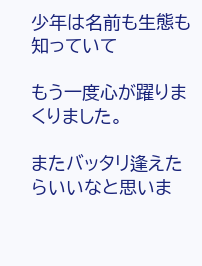少年は名前も生態も知っていて

もう一度心が躍りまくりました。

またバッタリ逢えたらいいなと思いま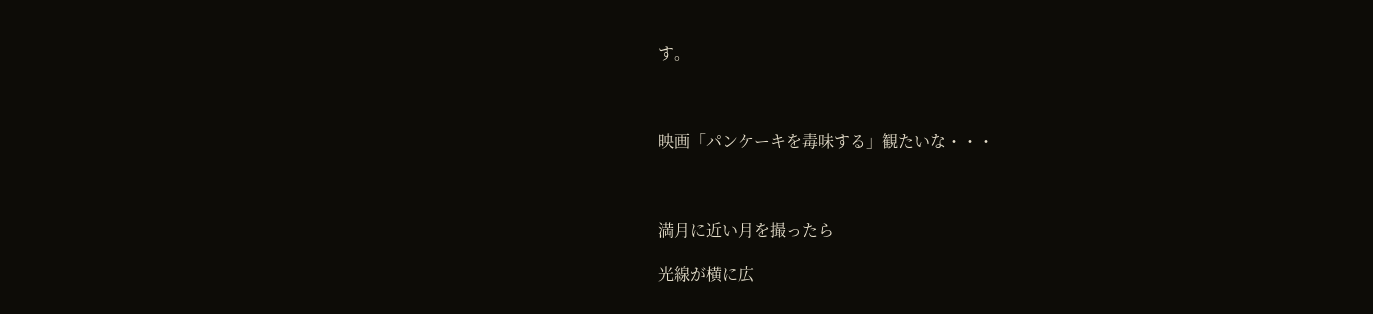す。



映画「パンケーキを毒味する」観たいな・・・



満月に近い月を撮ったら

光線が横に広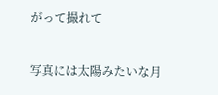がって撮れて

写真には太陽みたいな月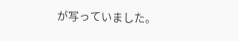が写っていました。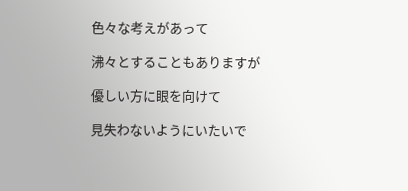色々な考えがあって

沸々とすることもありますが

優しい方に眼を向けて

見失わないようにいたいで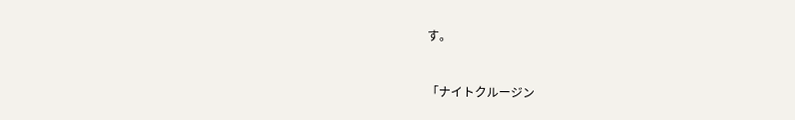す。



「ナイトクルージン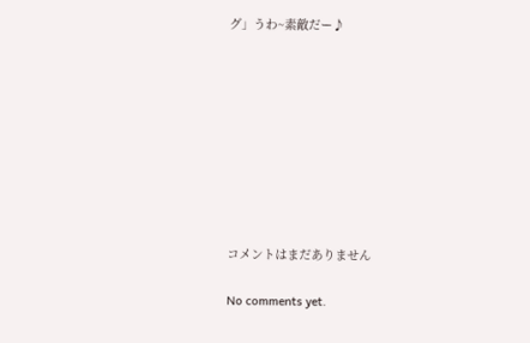グ」うわ~素敵だー♪









コメントはまだありません

No comments yet.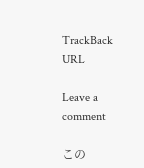TrackBack URL

Leave a comment

この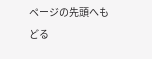ページの先頭へもどる